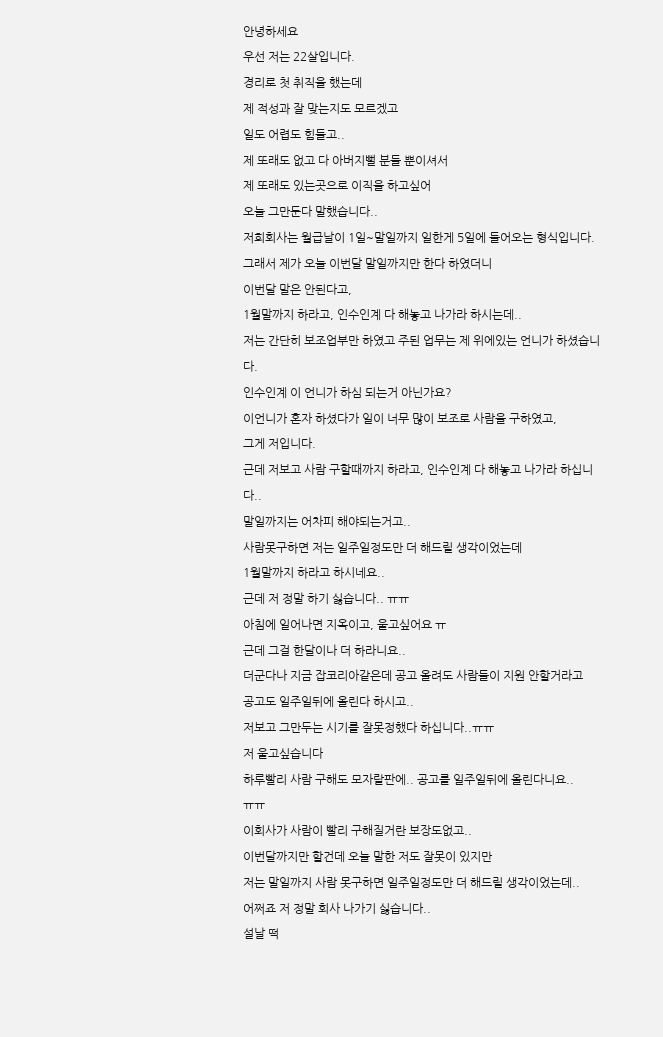안녕하세요
우선 저는 22살입니다.
경리로 첫 취직을 했는데
제 적성과 잘 맞는지도 모르겠고
일도 어렵도 힘들고..
제 또래도 없고 다 아버지뻘 분들 뿐이셔서
제 또래도 있는곳으로 이직을 하고싶어
오늘 그만둔다 말했습니다..
저희회사는 월급날이 1일~말일까지 일한게 5일에 들어오는 형식입니다.
그래서 제가 오늘 이번달 말일까지만 한다 하였더니
이번달 말은 안된다고,
1월말까지 하라고, 인수인계 다 해놓고 나가라 하시는데..
저는 간단히 보조업부만 하였고 주된 업무는 제 위에있는 언니가 하셨습니다.
인수인계 이 언니가 하심 되는거 아닌가요?
이언니가 혼자 하셨다가 일이 너무 많이 보조로 사람을 구하였고,
그게 저입니다.
근데 저보고 사람 구할때까지 하라고, 인수인계 다 해놓고 나가라 하십니다..
말일까지는 어차피 해야되는거고..
사람못구하면 저는 일주일정도만 더 해드릴 생각이었는데
1월말까지 하라고 하시네요..
근데 저 정말 하기 싫습니다.. ㅠㅠ
아침에 일어나면 지옥이고, 울고싶어요 ㅠ
근데 그걸 한달이나 더 하라니요..
더군다나 지금 잡코리아같은데 공고 올려도 사람들이 지원 안할거라고
공고도 일주일뒤에 올린다 하시고..
저보고 그만두는 시기를 잘못정했다 하십니다..ㅠㅠ
저 울고싶습니다
하루빨리 사람 구해도 모자랄판에.. 공고를 일주일뒤에 올린다니요..
ㅠㅠ
이회사가 사람이 빨리 구해질거란 보장도없고..
이번달까지만 할건데 오늘 말한 저도 잘못이 있지만
저는 말일까지 사람 못구하면 일주일정도만 더 해드릴 생각이었는데..
어쩌죠 저 정말 회사 나가기 싫습니다..
설날 떡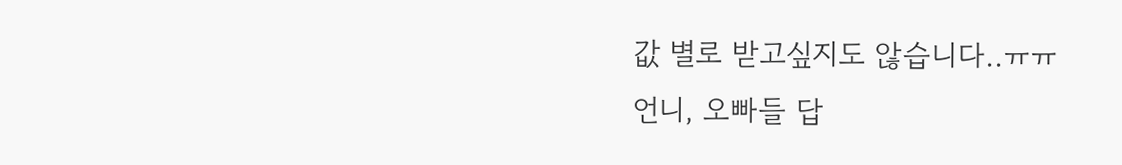값 별로 받고싶지도 않습니다..ㅠㅠ
언니, 오빠들 답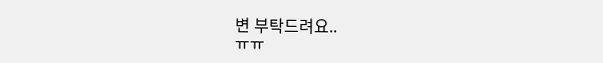변 부탁드려요..
ㅠㅠ